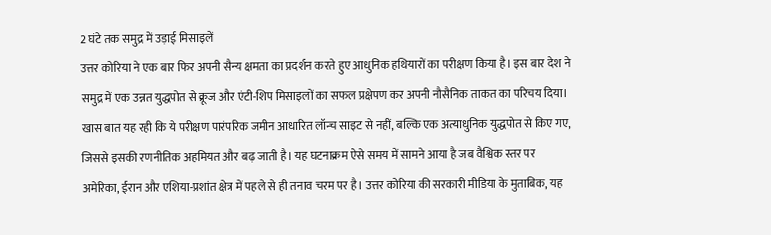2 घंटे तक समुद्र में उड़ाई मिसाइलें
उत्तर कोरिया ने एक बार फिर अपनी सैन्य क्षमता का प्रदर्शन करते हुए आधुनिक हथियारों का परीक्षण किया है। इस बार देश ने समुद्र में एक उन्नत युद्धपोत से क्रूज और एंटी-शिप मिसाइलों का सफल प्रक्षेपण कर अपनी नौसैनिक ताकत का परिचय दिया। खास बात यह रही कि ये परीक्षण पारंपरिक जमीन आधारित लॉन्च साइट से नहीं, बल्कि एक अत्याधुनिक युद्धपोत से किए गए, जिससे इसकी रणनीतिक अहमियत और बढ़ जाती है। यह घटनाक्रम ऐसे समय में सामने आया है जब वैश्विक स्तर पर अमेरिका, ईरान और एशिया-प्रशांत क्षेत्र में पहले से ही तनाव चरम पर है। उत्तर कोरिया की सरकारी मीडिया के मुताबिक, यह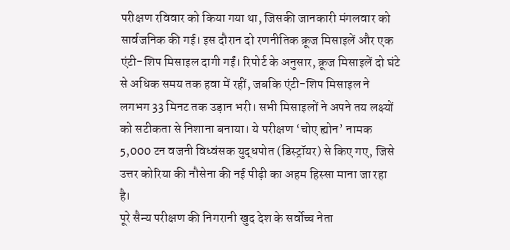परीक्षण रविवार को किया गया था, जिसकी जानकारी मंगलवार को सार्वजनिक की गई। इस दौरान दो रणनीतिक क्रूज मिसाइलें और एक एंटी-शिप मिसाइल दागी गईं। रिपोर्ट के अनुसार, क्रूज मिसाइलें दो घंटे से अधिक समय तक हवा में रहीं, जबकि एंटी-शिप मिसाइल ने लगभग 33 मिनट तक उड़ान भरी। सभी मिसाइलों ने अपने तय लक्ष्यों को सटीकता से निशाना बनाया। ये परीक्षण ‘चोए ह्योन’ नामक 5,000 टन वजनी विध्वंसक युद्धपोत (डिस्ट्रॉयर) से किए गए, जिसे उत्तर कोरिया की नौसेना की नई पीढ़ी का अहम हिस्सा माना जा रहा है।
पूरे सैन्य परीक्षण की निगरानी खुद देश के सर्वोच्च नेता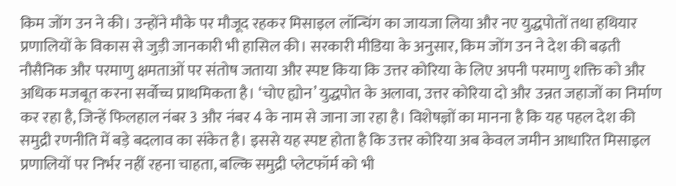किम जोंग उन ने की। उन्होंने मौके पर मौजूद रहकर मिसाइल लॉन्चिंग का जायजा लिया और नए युद्धपोतों तथा हथियार प्रणालियों के विकास से जुड़ी जानकारी भी हासिल की। सरकारी मीडिया के अनुसार, किम जोंग उन ने देश की बढ़ती नौसैनिक और परमाणु क्षमताओं पर संतोष जताया और स्पष्ट किया कि उत्तर कोरिया के लिए अपनी परमाणु शक्ति को और अधिक मजबूत करना सर्वोच्च प्राथमिकता है। ‘चोए ह्योन’ युद्धपोत के अलावा, उत्तर कोरिया दो और उन्नत जहाजों का निर्माण कर रहा है, जिन्हें फिलहाल नंबर 3 और नंबर 4 के नाम से जाना जा रहा है। विशेषज्ञों का मानना है कि यह पहल देश की समुद्री रणनीति में बड़े बदलाव का संकेत है। इससे यह स्पष्ट होता है कि उत्तर कोरिया अब केवल जमीन आधारित मिसाइल प्रणालियों पर निर्भर नहीं रहना चाहता, बल्कि समुद्री प्लेटफॉर्म को भी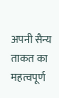अपनी सैन्य ताकत का महत्वपूर्ण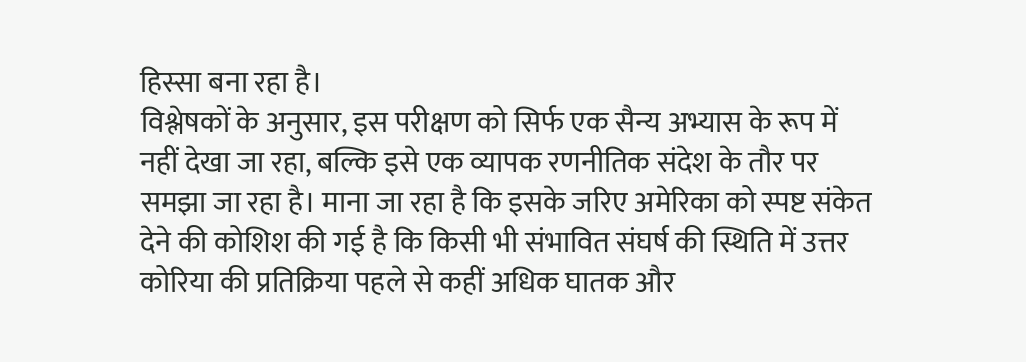हिस्सा बना रहा है।
विश्लेषकों के अनुसार, इस परीक्षण को सिर्फ एक सैन्य अभ्यास के रूप में नहीं देखा जा रहा, बल्कि इसे एक व्यापक रणनीतिक संदेश के तौर पर समझा जा रहा है। माना जा रहा है कि इसके जरिए अमेरिका को स्पष्ट संकेत देने की कोशिश की गई है कि किसी भी संभावित संघर्ष की स्थिति में उत्तर कोरिया की प्रतिक्रिया पहले से कहीं अधिक घातक और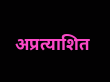अप्रत्याशित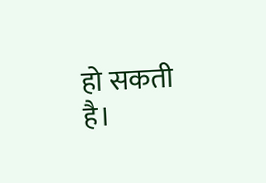हो सकती है।